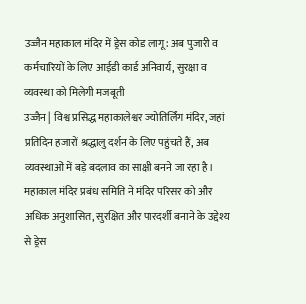उज्जैन महाकाल मंदिर में ड्रेस कोड लागू: अब पुजारी व कर्मचारियों के लिए आईडी कार्ड अनिवार्य, सुरक्षा व व्यवस्था को मिलेगी मजबूती
उज्जैन | विश्व प्रसिद्ध महाकालेश्वर ज्योतिर्लिंग मंदिर, जहां प्रतिदिन हजारों श्रद्धालु दर्शन के लिए पहुंचते हैं, अब व्यवस्थाओं में बड़े बदलाव का साक्षी बनने जा रहा है। महाकाल मंदिर प्रबंध समिति ने मंदिर परिसर को और अधिक अनुशासित, सुरक्षित और पारदर्शी बनाने के उद्देश्य से ड्रेस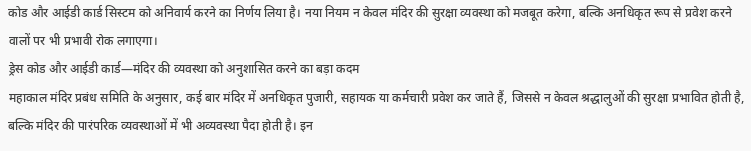कोड और आईडी कार्ड सिस्टम को अनिवार्य करने का निर्णय लिया है। नया नियम न केवल मंदिर की सुरक्षा व्यवस्था को मजबूत करेगा, बल्कि अनधिकृत रूप से प्रवेश करने वालों पर भी प्रभावी रोक लगाएगा।
ड्रेस कोड और आईडी कार्ड—मंदिर की व्यवस्था को अनुशासित करने का बड़ा कदम
महाकाल मंदिर प्रबंध समिति के अनुसार, कई बार मंदिर में अनधिकृत पुजारी, सहायक या कर्मचारी प्रवेश कर जाते हैं, जिससे न केवल श्रद्धालुओं की सुरक्षा प्रभावित होती है, बल्कि मंदिर की पारंपरिक व्यवस्थाओं में भी अव्यवस्था पैदा होती है। इन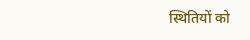स्थितियों को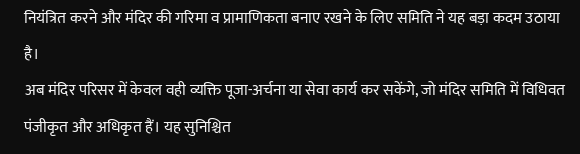नियंत्रित करने और मंदिर की गरिमा व प्रामाणिकता बनाए रखने के लिए समिति ने यह बड़ा कदम उठाया है।
अब मंदिर परिसर में केवल वही व्यक्ति पूजा-अर्चना या सेवा कार्य कर सकेंगे, जो मंदिर समिति में विधिवत पंजीकृत और अधिकृत हैं। यह सुनिश्चित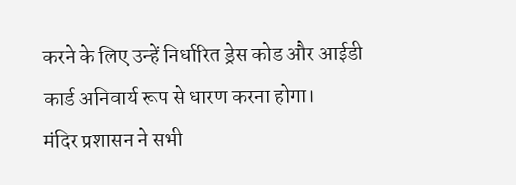करने के लिए उन्हें निर्धारित ड्रेस कोड और आईडी कार्ड अनिवार्य रूप से धारण करना होगा।
मंदिर प्रशासन ने सभी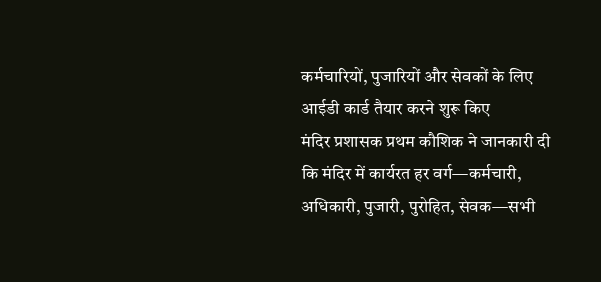कर्मचारियों, पुजारियों और सेवकों के लिए आईडी कार्ड तैयार करने शुरू किए
मंदिर प्रशासक प्रथम कौशिक ने जानकारी दी कि मंदिर में कार्यरत हर वर्ग—कर्मचारी, अधिकारी, पुजारी, पुरोहित, सेवक—सभी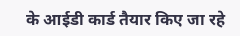के आईडी कार्ड तैयार किए जा रहे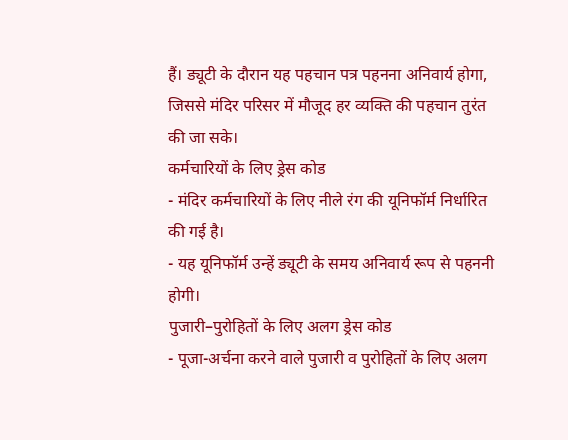हैं। ड्यूटी के दौरान यह पहचान पत्र पहनना अनिवार्य होगा, जिससे मंदिर परिसर में मौजूद हर व्यक्ति की पहचान तुरंत की जा सके।
कर्मचारियों के लिए ड्रेस कोड
- मंदिर कर्मचारियों के लिए नीले रंग की यूनिफॉर्म निर्धारित की गई है।
- यह यूनिफॉर्म उन्हें ड्यूटी के समय अनिवार्य रूप से पहननी होगी।
पुजारी–पुरोहितों के लिए अलग ड्रेस कोड
- पूजा-अर्चना करने वाले पुजारी व पुरोहितों के लिए अलग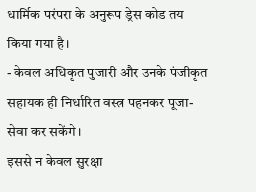धार्मिक परंपरा के अनुरूप ड्रेस कोड तय किया गया है।
- केवल अधिकृत पुजारी और उनके पंजीकृत सहायक ही निर्धारित वस्त्र पहनकर पूजा-सेवा कर सकेंगे।
इससे न केवल सुरक्षा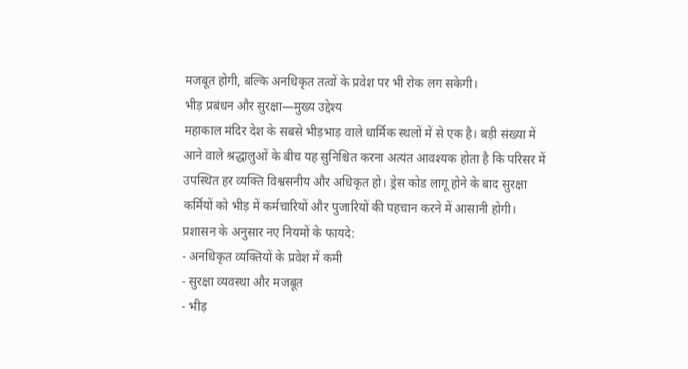मजबूत होगी, बल्कि अनधिकृत तत्वों के प्रवेश पर भी रोक लग सकेगी।
भीड़ प्रबंधन और सुरक्षा—मुख्य उद्देश्य
महाकाल मंदिर देश के सबसे भीड़भाड़ वाले धार्मिक स्थलों में से एक है। बड़ी संख्या में आने वाले श्रद्धालुओं के बीच यह सुनिश्चित करना अत्यंत आवश्यक होता है कि परिसर में उपस्थित हर व्यक्ति विश्वसनीय और अधिकृत हो। ड्रेस कोड लागू होने के बाद सुरक्षा कर्मियों को भीड़ में कर्मचारियों और पुजारियों की पहचान करने में आसानी होगी।
प्रशासन के अनुसार नए नियमों के फायदे:
- अनधिकृत व्यक्तियों के प्रवेश में कमी
- सुरक्षा व्यवस्था और मजबूत
- भीड़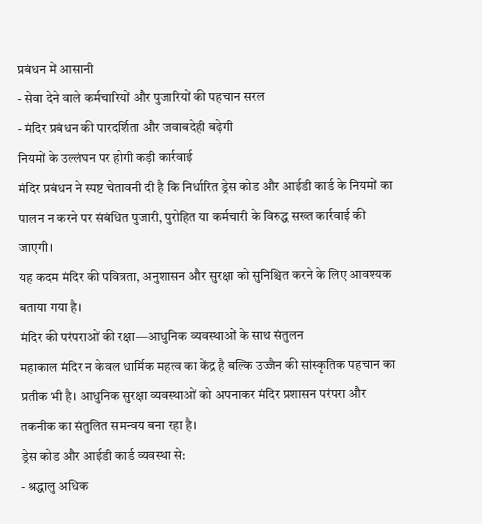प्रबंधन में आसानी
- सेवा देने वाले कर्मचारियों और पुजारियों की पहचान सरल
- मंदिर प्रबंधन की पारदर्शिता और जवाबदेही बढ़ेगी
नियमों के उल्लंघन पर होगी कड़ी कार्रवाई
मंदिर प्रबंधन ने स्पष्ट चेतावनी दी है कि निर्धारित ड्रेस कोड और आईडी कार्ड के नियमों का पालन न करने पर संबंधित पुजारी, पुरोहित या कर्मचारी के विरुद्ध सख्त कार्रवाई की जाएगी।
यह कदम मंदिर की पवित्रता, अनुशासन और सुरक्षा को सुनिश्चित करने के लिए आवश्यक बताया गया है।
मंदिर की परंपराओं की रक्षा—आधुनिक व्यवस्थाओं के साथ संतुलन
महाकाल मंदिर न केवल धार्मिक महत्व का केंद्र है बल्कि उज्जैन की सांस्कृतिक पहचान का प्रतीक भी है। आधुनिक सुरक्षा व्यवस्थाओं को अपनाकर मंदिर प्रशासन परंपरा और तकनीक का संतुलित समन्वय बना रहा है।
ड्रेस कोड और आईडी कार्ड व्यवस्था से:
- श्रद्धालु अधिक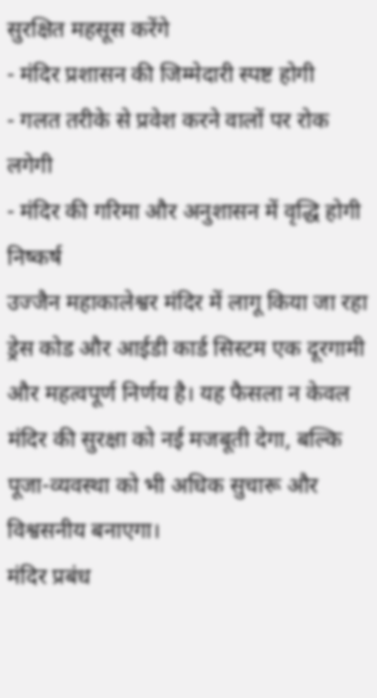सुरक्षित महसूस करेंगे
- मंदिर प्रशासन की जिम्मेदारी स्पष्ट होगी
- गलत तरीके से प्रवेश करने वालों पर रोक लगेगी
- मंदिर की गरिमा और अनुशासन में वृद्धि होगी
निष्कर्ष
उज्जैन महाकालेश्वर मंदिर में लागू किया जा रहा ड्रेस कोड और आईडी कार्ड सिस्टम एक दूरगामी और महत्वपूर्ण निर्णय है। यह फैसला न केवल मंदिर की सुरक्षा को नई मजबूती देगा, बल्कि पूजा-व्यवस्था को भी अधिक सुचारू और विश्वसनीय बनाएगा।
मंदिर प्रबंध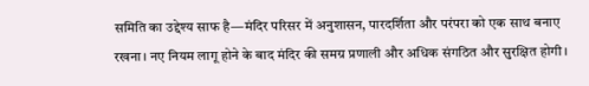समिति का उद्देश्य साफ है—मंदिर परिसर में अनुशासन, पारदर्शिता और परंपरा को एक साथ बनाए रखना। नए नियम लागू होने के बाद मंदिर की समग्र प्रणाली और अधिक संगठित और सुरक्षित होगी।